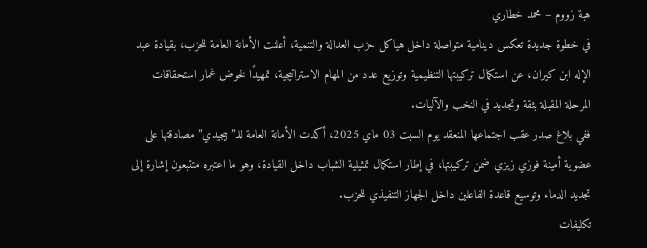هبة زووم – محمد خطاري
في خطوة جديدة تعكس دينامية متواصلة داخل هياكل حزب العدالة والتنمية، أعلنت الأمانة العامة للحزب، بقيادة عبد الإله ابن كيران، عن استكمال تركيبتها التنظيمية وتوزيع عدد من المهام الاستراتيجية، تمهيدًا لخوض غمار استحقاقات المرحلة المقبلة بثقة وتجديد في النخب والآليات.
ففي بلاغ صدر عقب اجتماعها المنعقد يوم السبت 03 ماي 2025، أكدت الأمانة العامة للـ”بيجيدي” مصادقتها على عضوية أمينة فوزي زيزي ضمن تركيبتها، في إطار استكمال تمثيلية الشباب داخل القيادة، وهو ما اعتبره متتبعون إشارة إلى تجديد الدماء وتوسيع قاعدة الفاعلين داخل الجهاز التنفيذي للحزب.
تكليفات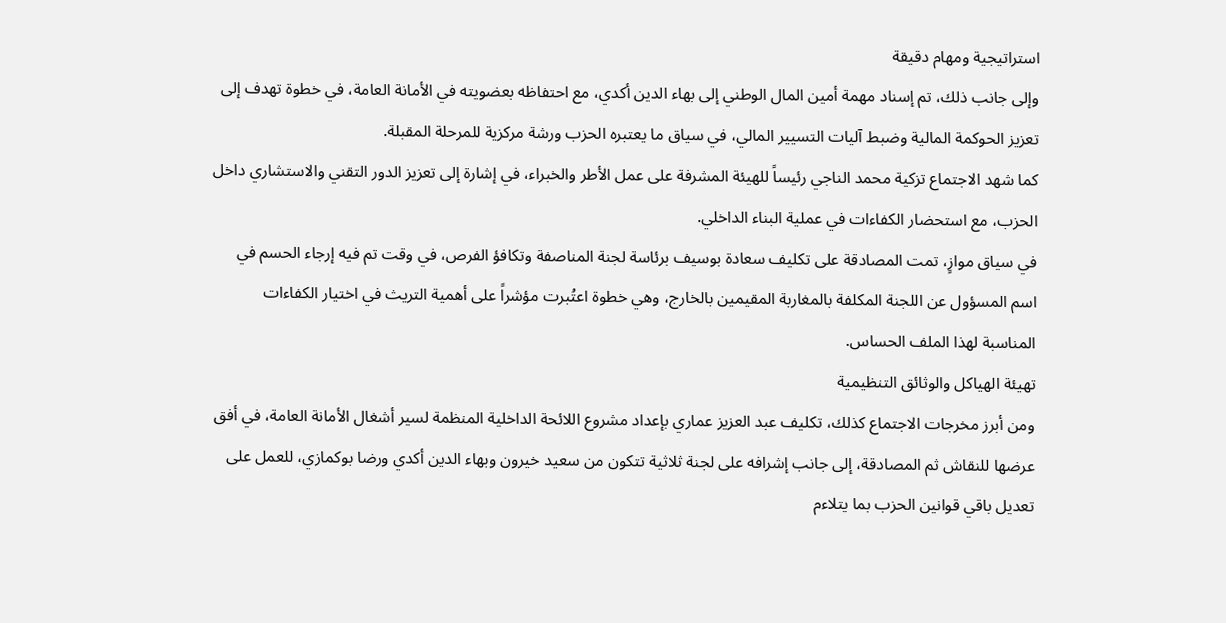استراتيجية ومهام دقيقة
وإلى جانب ذلك، تم إسناد مهمة أمين المال الوطني إلى بهاء الدين أكدي، مع احتفاظه بعضويته في الأمانة العامة، في خطوة تهدف إلى تعزيز الحوكمة المالية وضبط آليات التسيير المالي، في سياق ما يعتبره الحزب ورشة مركزية للمرحلة المقبلة.
كما شهد الاجتماع تزكية محمد الناجي رئيساً للهيئة المشرفة على عمل الأطر والخبراء، في إشارة إلى تعزيز الدور التقني والاستشاري داخل الحزب، مع استحضار الكفاءات في عملية البناء الداخلي.
في سياق موازٍ، تمت المصادقة على تكليف سعادة بوسيف برئاسة لجنة المناصفة وتكافؤ الفرص، في وقت تم فيه إرجاء الحسم في اسم المسؤول عن اللجنة المكلفة بالمغاربة المقيمين بالخارج، وهي خطوة اعتُبرت مؤشراً على أهمية التريث في اختيار الكفاءات المناسبة لهذا الملف الحساس.
تهيئة الهياكل والوثائق التنظيمية
ومن أبرز مخرجات الاجتماع كذلك، تكليف عبد العزيز عماري بإعداد مشروع اللائحة الداخلية المنظمة لسير أشغال الأمانة العامة، في أفق عرضها للنقاش ثم المصادقة، إلى جانب إشرافه على لجنة ثلاثية تتكون من سعيد خيرون وبهاء الدين أكدي ورضا بوكمازي، للعمل على تعديل باقي قوانين الحزب بما يتلاءم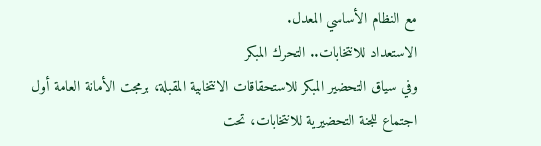مع النظام الأساسي المعدل.
الاستعداد للانتخابات.. التحرك المبكر
وفي سياق التحضير المبكر للاستحقاقات الانتخابية المقبلة، برمجت الأمانة العامة أول اجتماع للجنة التحضيرية للانتخابات، تحت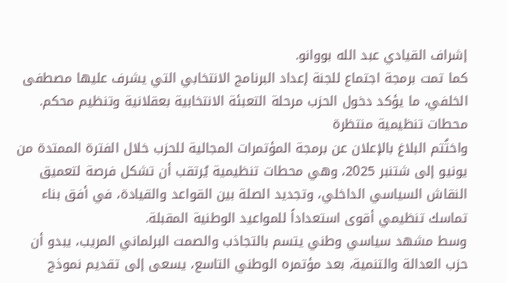إشراف القيادي عبد الله بووانو.
كما تمت برمجة اجتماع للجنة إعداد البرنامج الانتخابي التي يشرف عليها مصطفى الخلفي، ما يؤكد دخول الحزب مرحلة التعبئة الانتخابية بعقلانية وتنظيم محكم.
محطات تنظيمية منتظرة
واختُتم البلاغ بالإعلان عن برمجة المؤتمرات المجالية للحزب خلال الفترة الممتدة من يونيو إلى شتنبر 2025، وهي محطات تنظيمية يُرتقب أن تشكل فرصة لتعميق النقاش السياسي الداخلي، وتجديد الصلة بين القواعد والقيادة، في أفق بناء تماسك تنظيمي أقوى استعداداً للمواعيد الوطنية المقبلة.
وسط مشهد سياسي وطني يتسم بالتجاذب والصمت البرلماني المريب، يبدو أن حزب العدالة والتنمية، بعد مؤتمره الوطني التاسع، يسعى إلى تقديم نموذج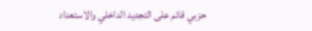حزبي قائم على التجديد الداخلي والاستعداد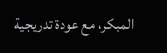المبكر، مع عودة تدريجية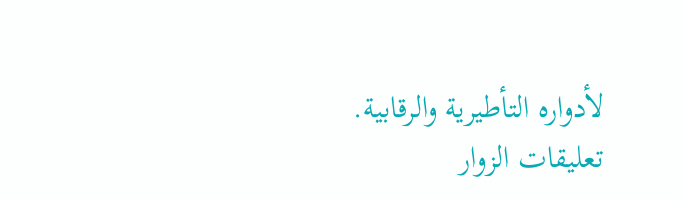لأدواره التأطيرية والرقابية.
تعليقات الزوار